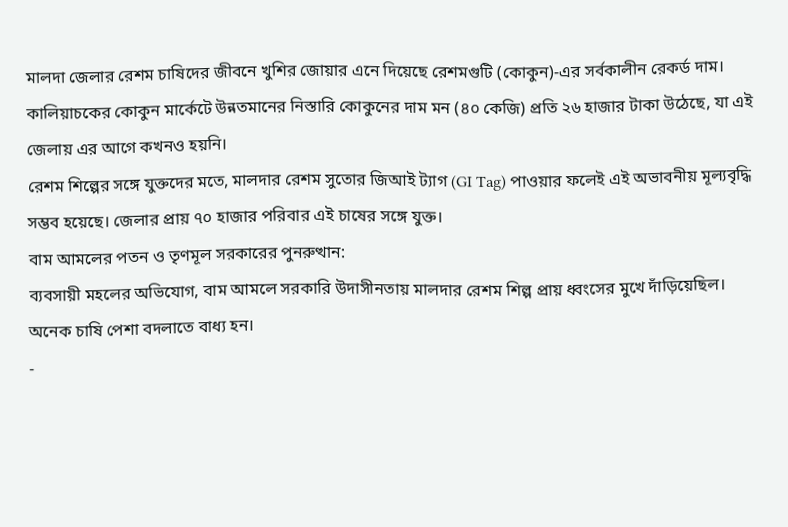মালদা জেলার রেশম চাষিদের জীবনে খুশির জোয়ার এনে দিয়েছে রেশমগুটি (কোকুন)-এর সর্বকালীন রেকর্ড দাম। কালিয়াচকের কোকুন মার্কেটে উন্নতমানের নিস্তারি কোকুনের দাম মন (৪০ কেজি) প্রতি ২৬ হাজার টাকা উঠেছে, যা এই জেলায় এর আগে কখনও হয়নি।
রেশম শিল্পের সঙ্গে যুক্তদের মতে, মালদার রেশম সুতোর জিআই ট্যাগ (GI Tag) পাওয়ার ফলেই এই অভাবনীয় মূল্যবৃদ্ধি সম্ভব হয়েছে। জেলার প্রায় ৭০ হাজার পরিবার এই চাষের সঙ্গে যুক্ত।
বাম আমলের পতন ও তৃণমূল সরকারের পুনরুত্থান:
ব্যবসায়ী মহলের অভিযোগ, বাম আমলে সরকারি উদাসীনতায় মালদার রেশম শিল্প প্রায় ধ্বংসের মুখে দাঁড়িয়েছিল। অনেক চাষি পেশা বদলাতে বাধ্য হন।
-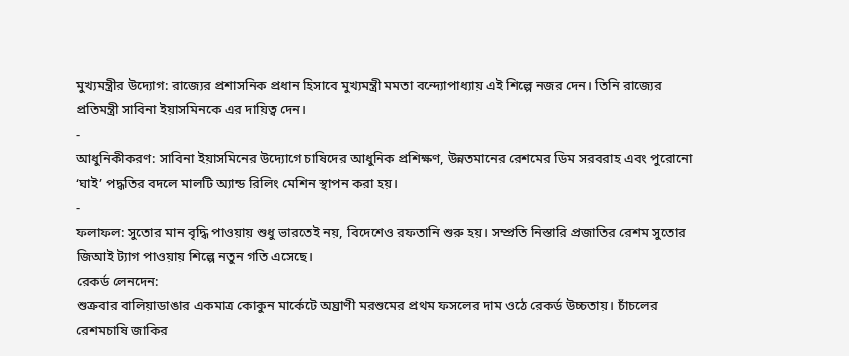মুখ্যমন্ত্রীর উদ্যোগ: রাজ্যের প্রশাসনিক প্রধান হিসাবে মুখ্যমন্ত্রী মমতা বন্দ্যোপাধ্যায় এই শিল্পে নজর দেন। তিনি রাজ্যের প্রতিমন্ত্রী সাবিনা ইয়াসমিনকে এর দায়িত্ব দেন।
-
আধুনিকীকরণ: সাবিনা ইয়াসমিনের উদ্যোগে চাষিদের আধুনিক প্রশিক্ষণ, উন্নতমানের রেশমের ডিম সরবরাহ এবং পুরোনো ‘ঘাই’ পদ্ধতির বদলে মালটি অ্যান্ড রিলিং মেশিন স্থাপন করা হয়।
-
ফলাফল: সুতোর মান বৃদ্ধি পাওয়ায় শুধু ভারতেই নয়, বিদেশেও রফতানি শুরু হয়। সম্প্রতি নিস্তারি প্রজাতির রেশম সুতোর জিআই ট্যাগ পাওয়ায় শিল্পে নতুন গতি এসেছে।
রেকর্ড লেনদেন:
শুক্রবার বালিয়াডাঙার একমাত্র কোকুন মার্কেটে অঘ্রাণী মরশুমের প্রথম ফসলের দাম ওঠে রেকর্ড উচ্চতায়। চাঁচলের রেশমচাষি জাকির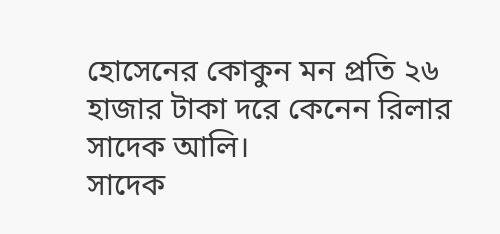হোসেনের কোকুন মন প্রতি ২৬ হাজার টাকা দরে কেনেন রিলার সাদেক আলি।
সাদেক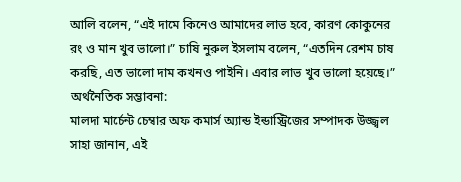আলি বলেন, “এই দামে কিনেও আমাদের লাভ হবে, কারণ কোকুনের রং ও মান খুব ভালো।” চাষি নুরুল ইসলাম বলেন, “এতদিন রেশম চাষ করছি, এত ভালো দাম কখনও পাইনি। এবার লাভ খুব ভালো হয়েছে।”
অর্থনৈতিক সম্ভাবনা:
মালদা মার্চেন্ট চেম্বার অফ কমার্স অ্যান্ড ইন্ডাস্ট্রিজের সম্পাদক উজ্জ্বল সাহা জানান, এই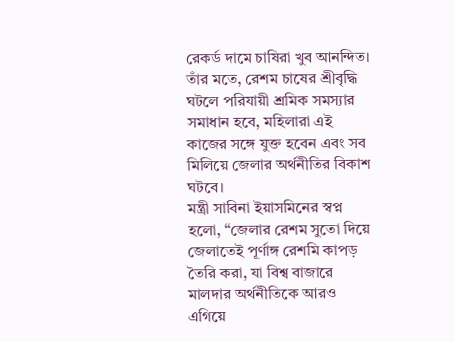রেকর্ড দামে চাষিরা খুব আনন্দিত। তাঁর মতে, রেশম চাষের শ্রীবৃদ্ধি ঘটলে পরিযায়ী শ্রমিক সমস্যার সমাধান হবে, মহিলারা এই কাজের সঙ্গে যুক্ত হবেন এবং সব মিলিয়ে জেলার অর্থনীতির বিকাশ ঘটবে।
মন্ত্রী সাবিনা ইয়াসমিনের স্বপ্ন হলো, “জেলার রেশম সুতো দিয়ে জেলাতেই পূর্ণাঙ্গ রেশমি কাপড় তৈরি করা, যা বিশ্ব বাজারে মালদার অর্থনীতিকে আরও এগিয়ে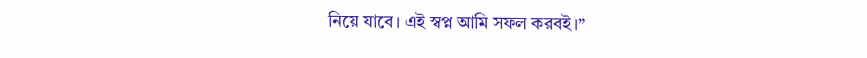নিয়ে যাবে। এই স্বপ্ন আমি সফল করবই।”